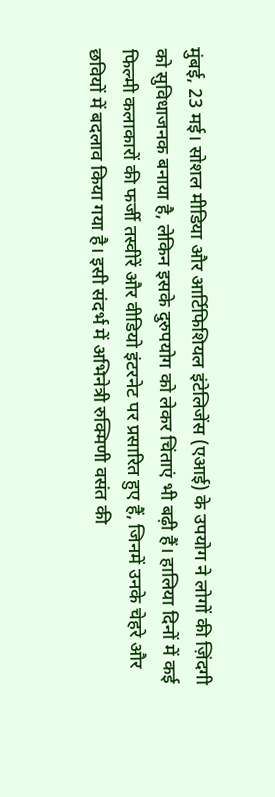मुंबई, 23 मई। सोशल मीडिया और आर्टिफिशियल इंटेलिजेंस (एआई) के उपयोग ने लोगों की ज़िंदगी को सुविधाजनक बनाया है, लेकिन इसके दुरुपयोग को लेकर चिंताएं भी बढ़ी हैं। हालिया दिनों में कई फिल्मी कलाकारों की फर्जी तस्वीरें और वीडियो इंटरनेट पर प्रसारित हुए हैं, जिनमें उनके चेहरे और छवियों में बदलाव किया गया है। इसी संदर्भ में अभिनेत्री रुक्मिणी वसंत की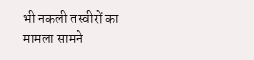भी नकली तस्वीरों का मामला सामने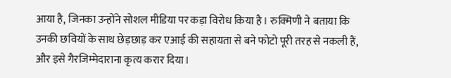आया है, जिनका उन्होंने सोशल मीडिया पर कड़ा विरोध किया है। रुक्मिणी ने बताया कि उनकी छवियों के साथ छेड़छाड़ कर एआई की सहायता से बने फोटो पूरी तरह से नकली हैं, और इसे गैरजिम्मेदाराना कृत्य करार दिया।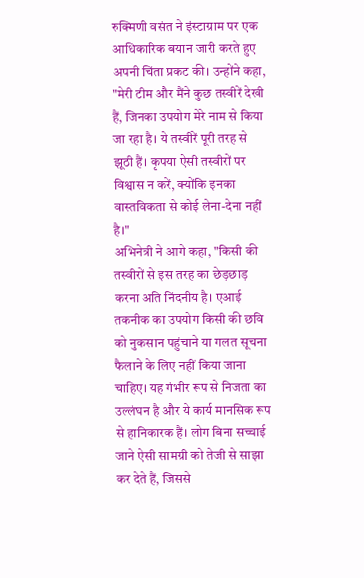रुक्मिणी वसंत ने इंस्टाग्राम पर एक आधिकारिक बयान जारी करते हुए अपनी चिंता प्रकट की। उन्होंने कहा, "मेरी टीम और मैंने कुछ तस्वीरें देखी हैं, जिनका उपयोग मेरे नाम से किया जा रहा है। ये तस्वीरें पूरी तरह से झूठी हैं। कृपया ऐसी तस्वीरों पर विश्वास न करें, क्योंकि इनका वास्तविकता से कोई लेना-देना नहीं है।"
अभिनेत्री ने आगे कहा, "किसी की तस्वीरों से इस तरह का छेड़छाड़ करना अति निंदनीय है। एआई तकनीक का उपयोग किसी की छवि को नुकसान पहुंचाने या गलत सूचना फैलाने के लिए नहीं किया जाना चाहिए। यह गंभीर रूप से निजता का उल्लंघन है और ये कार्य मानसिक रूप से हानिकारक हैं। लोग बिना सच्चाई जाने ऐसी सामग्री को तेजी से साझा कर देते हैं, जिससे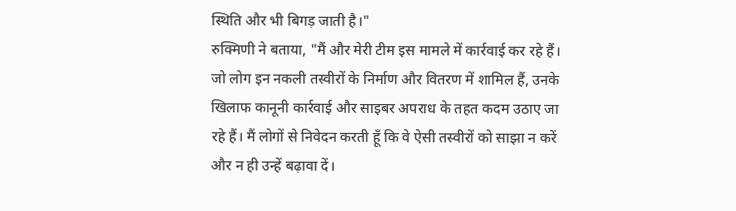स्थिति और भी बिगड़ जाती है।"
रुक्मिणी ने बताया, "मैं और मेरी टीम इस मामले में कार्रवाई कर रहे हैं। जो लोग इन नकली तस्वीरों के निर्माण और वितरण में शामिल हैं, उनके खिलाफ कानूनी कार्रवाई और साइबर अपराध के तहत कदम उठाए जा रहे हैं। मैं लोगों से निवेदन करती हूँ कि वे ऐसी तस्वीरों को साझा न करें और न ही उन्हें बढ़ावा दें।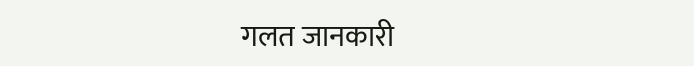गलत जानकारी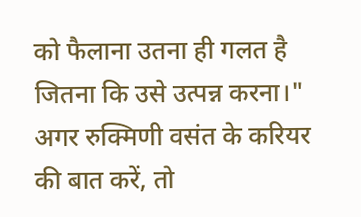को फैलाना उतना ही गलत है जितना कि उसे उत्पन्न करना।"
अगर रुक्मिणी वसंत के करियर की बात करें, तो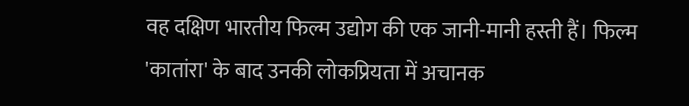वह दक्षिण भारतीय फिल्म उद्योग की एक जानी-मानी हस्ती हैं। फिल्म 'कातांरा' के बाद उनकी लोकप्रियता में अचानक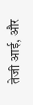तेजी आई, और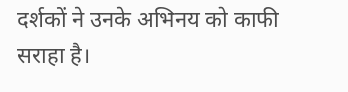दर्शकों ने उनके अभिनय को काफी सराहा है।